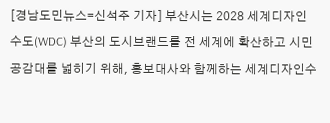[경남도민뉴스=신석주 기자] 부산시는 2028 세계디자인수도(WDC) 부산의 도시브랜드를 전 세계에 확산하고 시민 공감대를 넓히기 위해, 홍보대사와 함께하는 세계디자인수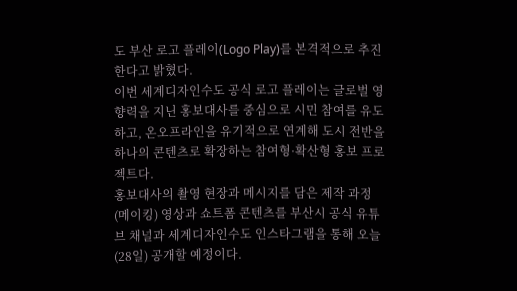도 부산 로고 플레이(Logo Play)를 본격적으로 추진한다고 밝혔다.
이번 세계디자인수도 공식 로고 플레이는 글로벌 영향력을 지닌 홍보대사를 중심으로 시민 참여를 유도하고, 온오프라인을 유기적으로 연계해 도시 전반을 하나의 콘텐츠로 확장하는 참여형·확산형 홍보 프로젝트다.
홍보대사의 촬영 현장과 메시지를 담은 제작 과정(메이킹) 영상과 쇼트폼 콘텐츠를 부산시 공식 유튜브 채널과 세계디자인수도 인스타그램을 통해 오늘(28일) 공개할 예정이다.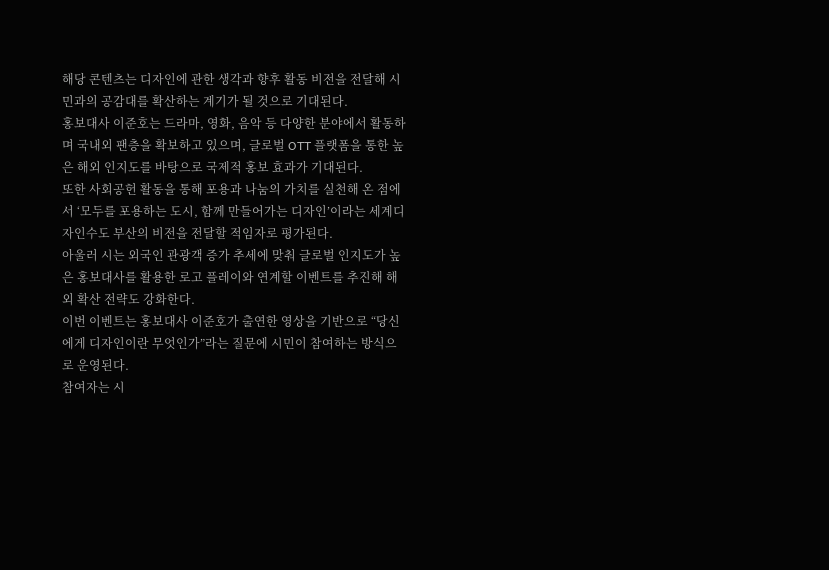해당 콘텐츠는 디자인에 관한 생각과 향후 활동 비전을 전달해 시민과의 공감대를 확산하는 계기가 될 것으로 기대된다.
홍보대사 이준호는 드라마, 영화, 음악 등 다양한 분야에서 활동하며 국내외 팬층을 확보하고 있으며, 글로벌 OTT 플랫폼을 통한 높은 해외 인지도를 바탕으로 국제적 홍보 효과가 기대된다.
또한 사회공헌 활동을 통해 포용과 나눔의 가치를 실천해 온 점에서 ‘모두를 포용하는 도시, 함께 만들어가는 디자인’이라는 세계디자인수도 부산의 비전을 전달할 적임자로 평가된다.
아울러 시는 외국인 관광객 증가 추세에 맞춰 글로벌 인지도가 높은 홍보대사를 활용한 로고 플레이와 연계할 이벤트를 추진해 해외 확산 전략도 강화한다.
이번 이벤트는 홍보대사 이준호가 출연한 영상을 기반으로 “당신에게 디자인이란 무엇인가”라는 질문에 시민이 참여하는 방식으로 운영된다.
참여자는 시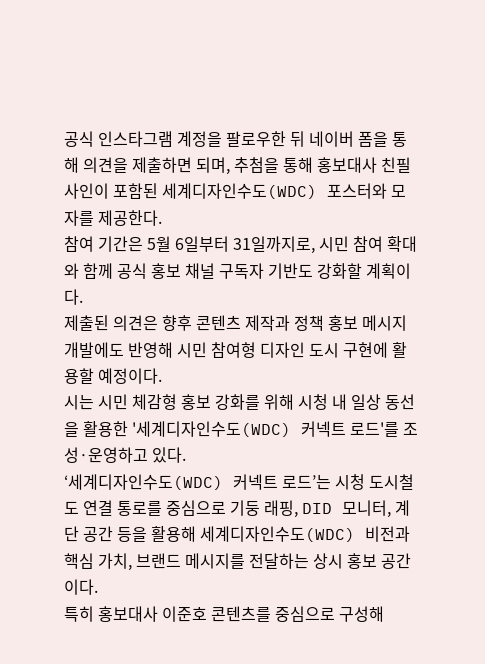공식 인스타그램 계정을 팔로우한 뒤 네이버 폼을 통해 의견을 제출하면 되며, 추첨을 통해 홍보대사 친필 사인이 포함된 세계디자인수도(WDC) 포스터와 모자를 제공한다.
참여 기간은 5월 6일부터 31일까지로, 시민 참여 확대와 함께 공식 홍보 채널 구독자 기반도 강화할 계획이다.
제출된 의견은 향후 콘텐츠 제작과 정책 홍보 메시지 개발에도 반영해 시민 참여형 디자인 도시 구현에 활용할 예정이다.
시는 시민 체감형 홍보 강화를 위해 시청 내 일상 동선을 활용한 '세계디자인수도(WDC) 커넥트 로드'를 조성·운영하고 있다.
‘세계디자인수도(WDC) 커넥트 로드’는 시청 도시철도 연결 통로를 중심으로 기둥 래핑, DID 모니터, 계단 공간 등을 활용해 세계디자인수도(WDC) 비전과 핵심 가치, 브랜드 메시지를 전달하는 상시 홍보 공간이다.
특히 홍보대사 이준호 콘텐츠를 중심으로 구성해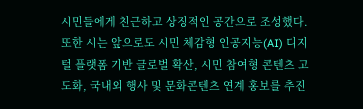시민들에게 친근하고 상징적인 공간으로 조성했다.
또한 시는 앞으로도 시민 체감형 인공지능(AI) 디지털 플랫폼 기반 글로벌 확산, 시민 참여형 콘텐츠 고도화, 국내외 행사 및 문화콘텐츠 연계 홍보를 추진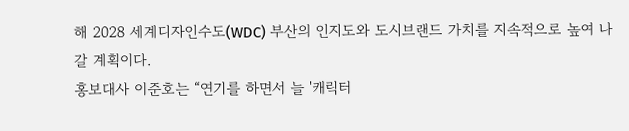해 2028 세계디자인수도(WDC) 부산의 인지도와 도시브랜드 가치를 지속적으로 높여 나갈 계획이다.
홍보대사 이준호는 “연기를 하면서 늘 '캐릭터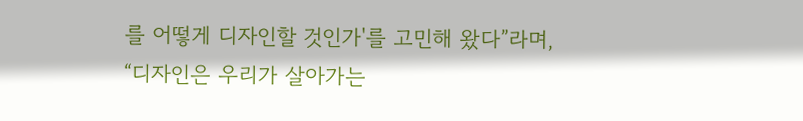를 어떻게 디자인할 것인가'를 고민해 왔다”라며, “디자인은 우리가 살아가는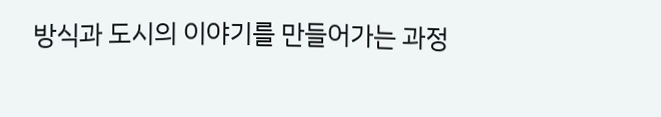방식과 도시의 이야기를 만들어가는 과정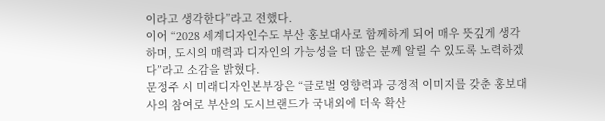이라고 생각한다”라고 전했다.
이어 “2028 세계디자인수도 부산 홍보대사로 함께하게 되어 매우 뜻깊게 생각하며, 도시의 매력과 디자인의 가능성을 더 많은 분께 알릴 수 있도록 노력하겠다”라고 소감을 밝혔다.
문정주 시 미래디자인본부장은 “글로벌 영향력과 긍정적 이미지를 갖춘 홍보대사의 참여로 부산의 도시브랜드가 국내외에 더욱 확산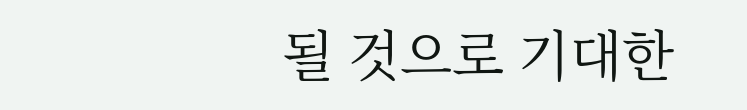될 것으로 기대한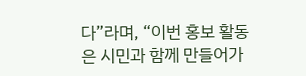다”라며, “이번 홍보 활동은 시민과 함께 만들어가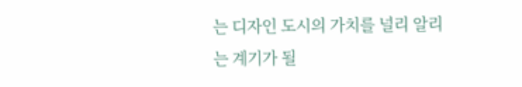는 디자인 도시의 가치를 널리 알리는 계기가 될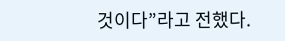것이다”라고 전했다.